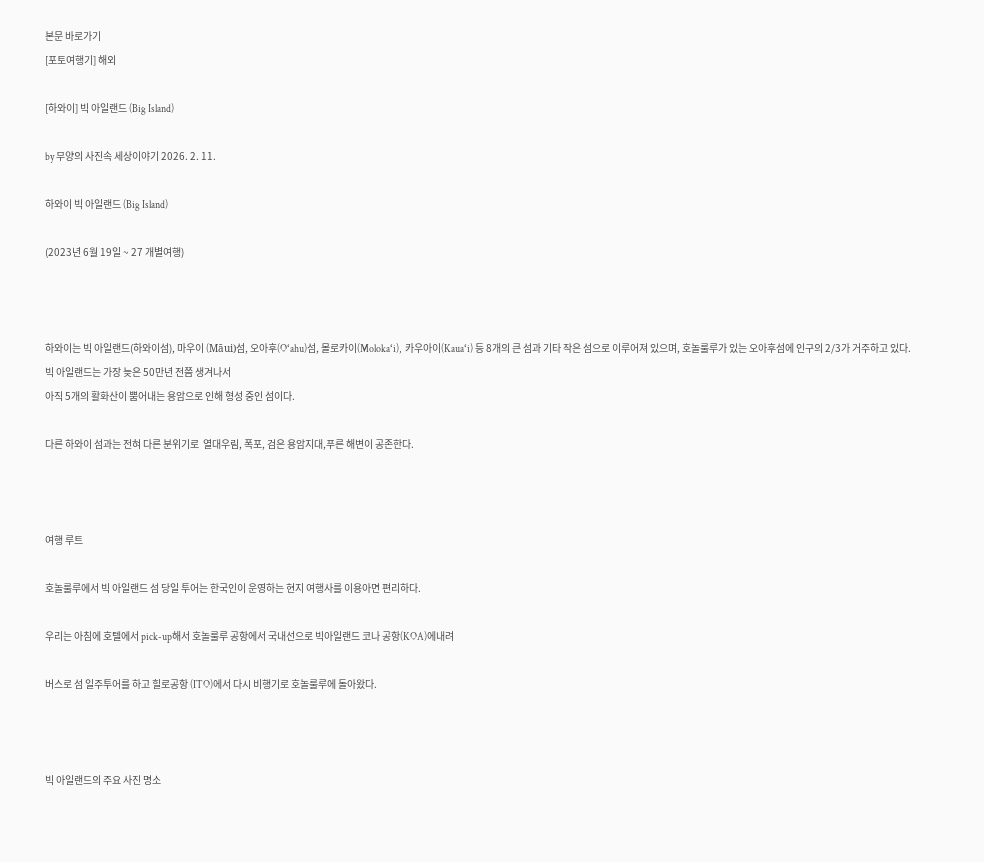본문 바로가기
[포토여행기] 해외

[하와이] 빅 아일랜드 (Big Island)

by 무양의 사진속 세상이야기 2026. 2. 11.

하와이 빅 아일랜드 (Big Island)

(2023년 6월 19일 ~ 27 개별여행)



하와이는 빅 아일랜드(하와이섬), 마우이 (Māui)섬, 오아후(Oʻahu)섬, 몰로카이(Molokaʻi),  카우아이(Kauaʻi) 등 8개의 큰 섬과 기타 작은 섬으로 이루어져 있으며, 호놀룰루가 있는 오아후섬에 인구의 2/3가 거주하고 있다.
빅 아일랜드는 가장 늦은 50만년 전쯤 생겨나서
아직 5개의 활화산이 뿜어내는 용암으로 인해 형성 중인 섬이다.

다른 하와이 섬과는 전혀 다른 분위기로  열대우림, 폭포, 검은 용암지대,푸른 해변이 공존한다.



여행 루트

호놀룰루에서 빅 아일랜드 섬 당일 투어는 한국인이 운영하는 현지 여행사를 이용아면 편리하다.

우리는 아침에 호텔에서 pick-up해서 호놀룰루 공항에서 국내선으로 빅아일랜드 코나 공항(KOA)에내려

버스로 섬 일주투어를 하고 힐로공항 (ITO)에서 다시 비행기로 호놀룰루에 돌아왔다.



빅 아일랜드의 주요 사진 명소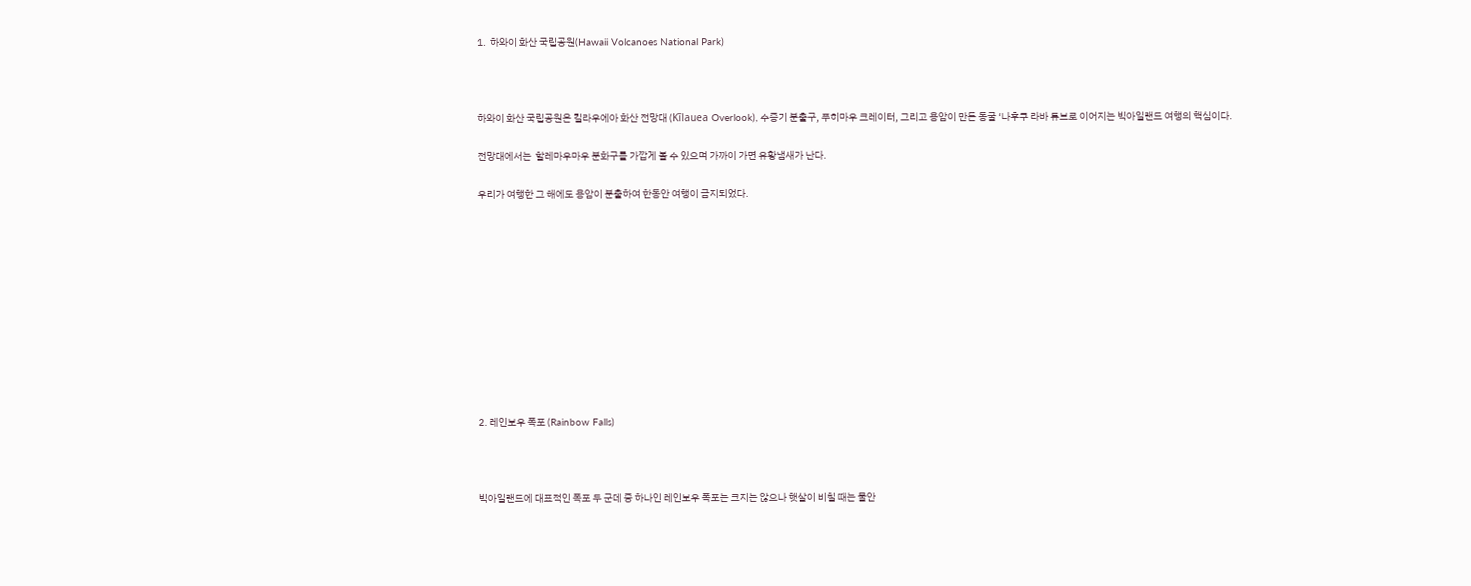1.  하와이 화산 국립공원(Hawaii Volcanoes National Park)



하와이 화산 국립공원은 킬라우에아 화산 전망대 (Kīlauea Overlook), 수증기 분출구, 푸히마우 크레이터, 그리고 용암이 만든 동굴 ‘나후쿠 라바 튜브로 이어지는 빅아일랜드 여행의 핵심이다.

전망대에서는  할레마우마우 분화구를 가깝게 볼 수 있으며 가까이 가면 유황냄새가 난다.

우리가 여행한 그 해에도 용암이 분출하여 한동안 여행이 금지되었다.











2. 레인보우 폭포 (Rainbow Falls)



빅아일랜드에 대표적인 폭포 두 군데 중 하나인 레인보우 폭포는 크지는 않으나 햇살이 비칠 때는 물안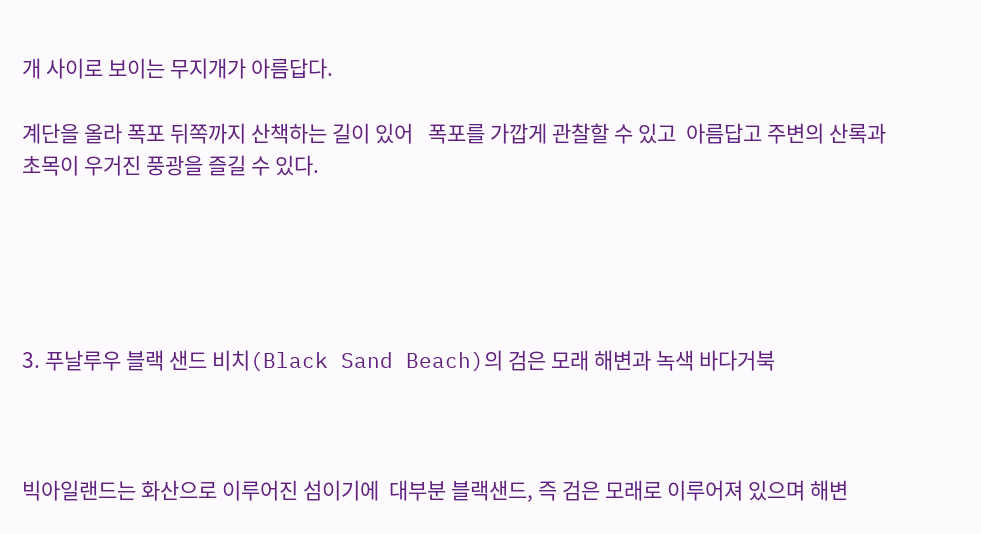개 사이로 보이는 무지개가 아름답다.

계단을 올라 폭포 뒤쪽까지 산책하는 길이 있어   폭포를 가깝게 관찰할 수 있고  아름답고 주변의 산록과 초목이 우거진 풍광을 즐길 수 있다.





3. 푸날루우 블랙 샌드 비치(Black Sand Beach)의 검은 모래 해변과 녹색 바다거북



빅아일랜드는 화산으로 이루어진 섬이기에  대부분 블랙샌드, 즉 검은 모래로 이루어져 있으며 해변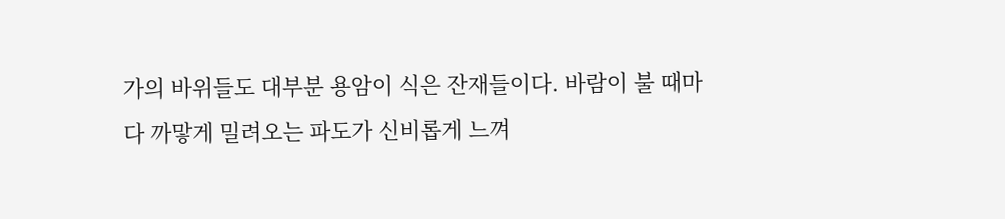가의 바위들도 대부분 용암이 식은 잔재들이다. 바람이 불 때마다 까맣게 밀려오는 파도가 신비롭게 느껴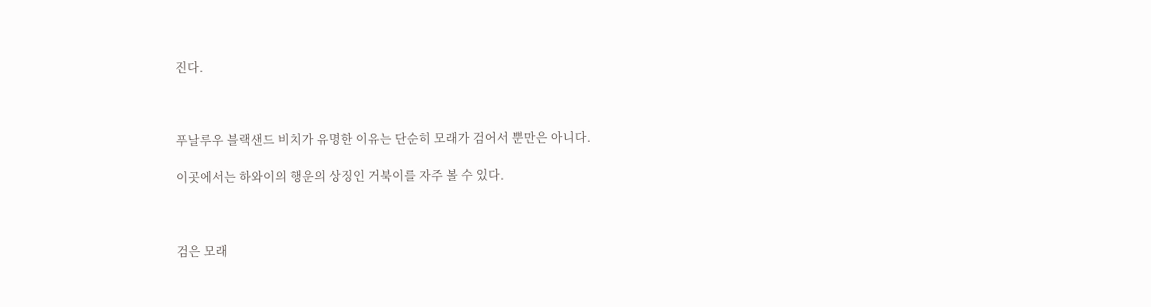진다.



푸날루우 블랙샌드 비치가 유명한 이유는 단순히 모래가 검어서 뿐만은 아니다.

이곳에서는 하와이의 행운의 상징인 거북이를 자주 볼 수 있다.



검은 모래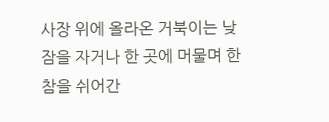사장 위에 올라온 거북이는 낮잠을 자거나 한 곳에 머물며 한참을 쉬어간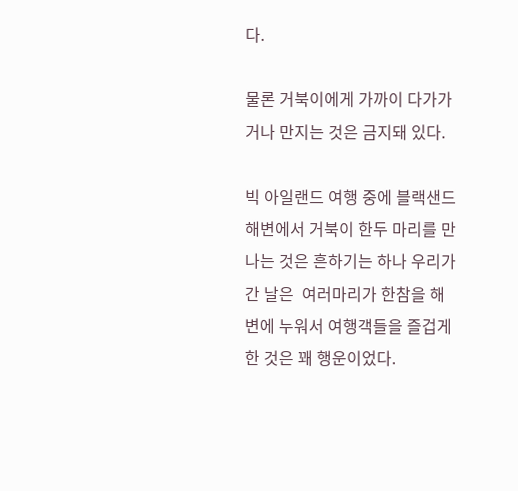다.

물론 거북이에게 가까이 다가가거나 만지는 것은 금지돼 있다.

빅 아일랜드 여행 중에 블랙샌드 해변에서 거북이 한두 마리를 만나는 것은 흔하기는 하나 우리가 간 날은  여러마리가 한참을 해변에 누워서 여행객들을 즐겁게 한 것은 꽤 행운이었다.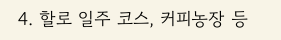4. 할로 일주 코스, 커피농장 등